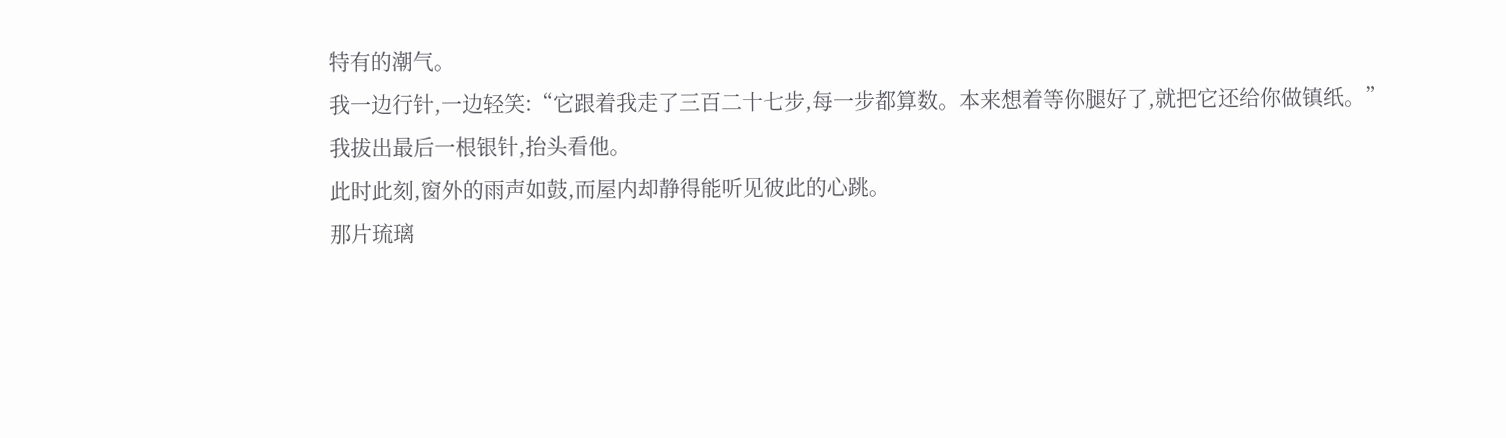特有的潮气。
我一边行针,一边轻笑:“它跟着我走了三百二十七步,每一步都算数。本来想着等你腿好了,就把它还给你做镇纸。”
我拔出最后一根银针,抬头看他。
此时此刻,窗外的雨声如鼓,而屋内却静得能听见彼此的心跳。
那片琉璃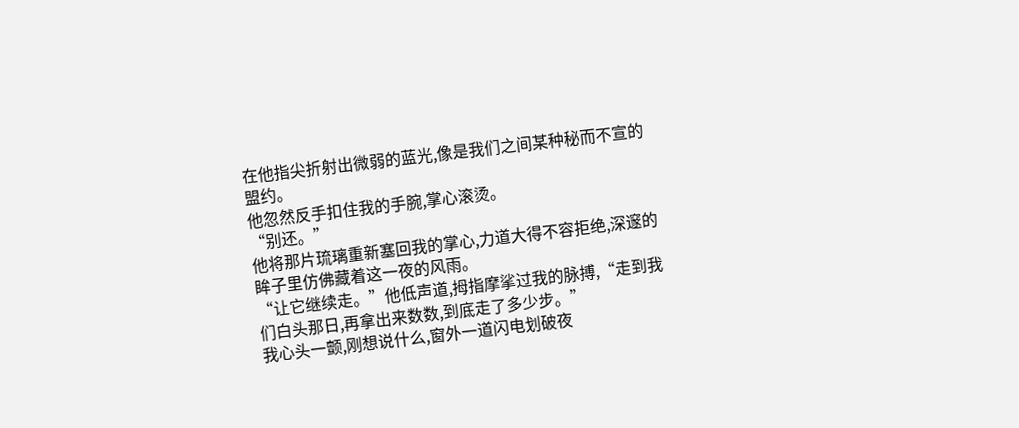在他指尖折射出微弱的蓝光,像是我们之间某种秘而不宣的盟约。
他忽然反手扣住我的手腕,掌心滚烫。
“别还。”
他将那片琉璃重新塞回我的掌心,力道大得不容拒绝,深邃的眸子里仿佛藏着这一夜的风雨。
“让它继续走。”他低声道,拇指摩挲过我的脉搏,“走到我们白头那日,再拿出来数数,到底走了多少步。”
我心头一颤,刚想说什么,窗外一道闪电划破夜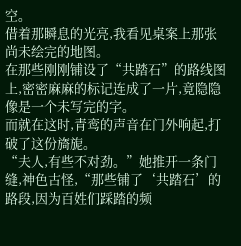空。
借着那瞬息的光亮,我看见桌案上那张尚未绘完的地图。
在那些刚刚铺设了“共踏石”的路线图上,密密麻麻的标记连成了一片,竟隐隐像是一个未写完的字。
而就在这时,青鸾的声音在门外响起,打破了这份旖旎。
“夫人,有些不对劲。”她推开一条门缝,神色古怪,“那些铺了‘共踏石’的路段,因为百姓们踩踏的频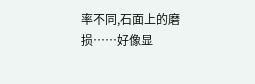率不同,石面上的磨损……好像显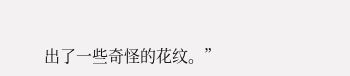出了一些奇怪的花纹。”